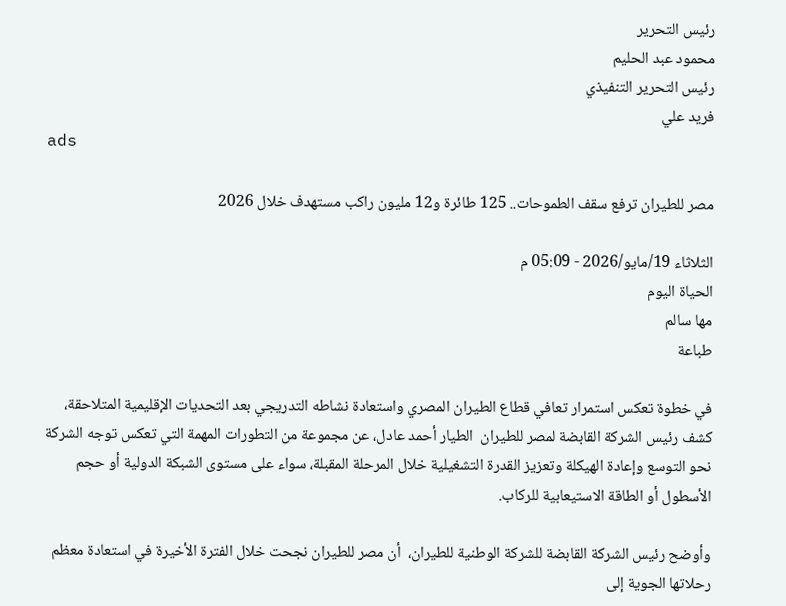رئيس التحرير
محمود عبد الحليم
رئيس التحرير التنفيذي
فريد علي
ads

مصر للطيران ترفع سقف الطموحات.. 125 طائرة و12 مليون راكب مستهدف خلال 2026

الثلاثاء 19/مايو/2026 - 05:09 م
الحياة اليوم
مها سالم
طباعة

في خطوة تعكس استمرار تعافي قطاع الطيران المصري واستعادة نشاطه التدريجي بعد التحديات الإقليمية المتلاحقة، كشف رئيس الشركة القابضة لمصر للطيران  الطيار أحمد عادل، عن مجموعة من التطورات المهمة التي تعكس توجه الشركة نحو التوسع وإعادة الهيكلة وتعزيز القدرة التشغيلية خلال المرحلة المقبلة، سواء على مستوى الشبكة الدولية أو حجم الأسطول أو الطاقة الاستيعابية للركاب.

وأوضح رئيس الشركة القابضة للشركة الوطنية للطيران،  أن مصر للطيران نجحت خلال الفترة الأخيرة في استعادة معظم رحلاتها الجوية إلى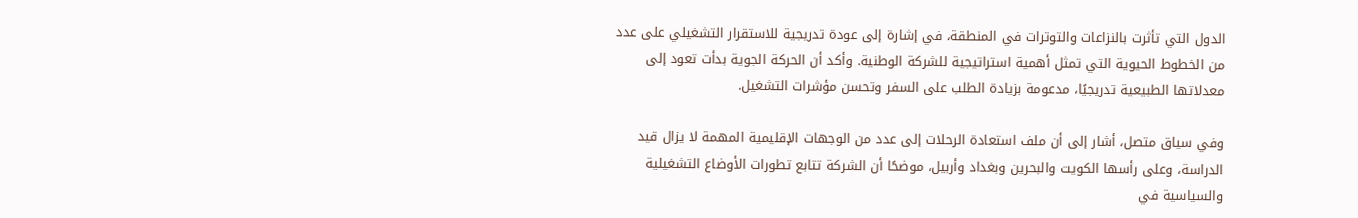الدول التي تأثرت بالنزاعات والتوترات في المنطقة، في إشارة إلى عودة تدريجية للاستقرار التشغيلي على عدد من الخطوط الحيوية التي تمثل أهمية استراتيجية للشركة الوطنية. وأكد أن الحركة الجوية بدأت تعود إلى معدلاتها الطبيعية تدريجيًا، مدعومة بزيادة الطلب على السفر وتحسن مؤشرات التشغيل.

وفي سياق متصل، أشار إلى أن ملف استعادة الرحلات إلى عدد من الوجهات الإقليمية المهمة لا يزال قيد الدراسة، وعلى رأسها الكويت والبحرين وبغداد وأربيل، موضحًا أن الشركة تتابع تطورات الأوضاع التشغيلية والسياسية في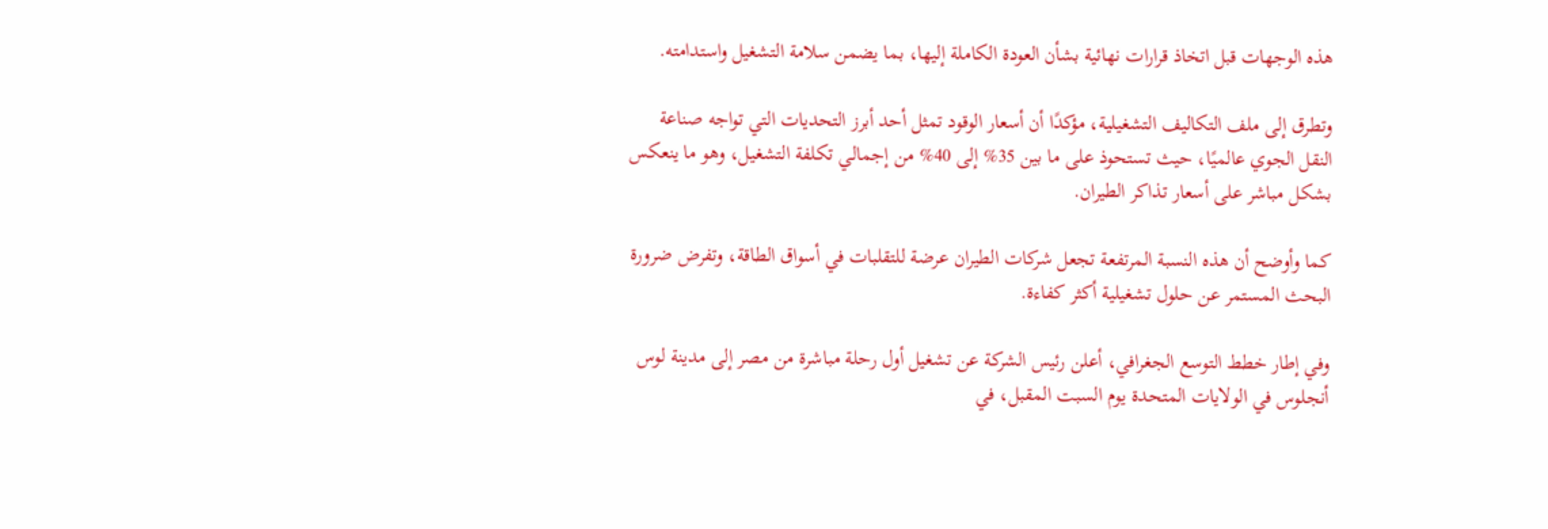هذه الوجهات قبل اتخاذ قرارات نهائية بشأن العودة الكاملة إليها، بما يضمن سلامة التشغيل واستدامته.

وتطرق إلى ملف التكاليف التشغيلية، مؤكدًا أن أسعار الوقود تمثل أحد أبرز التحديات التي تواجه صناعة النقل الجوي عالميًا، حيث تستحوذ على ما بين 35% إلى 40% من إجمالي تكلفة التشغيل، وهو ما ينعكس بشكل مباشر على أسعار تذاكر الطيران.

كما وأوضح أن هذه النسبة المرتفعة تجعل شركات الطيران عرضة للتقلبات في أسواق الطاقة، وتفرض ضرورة البحث المستمر عن حلول تشغيلية أكثر كفاءة.

وفي إطار خطط التوسع الجغرافي، أعلن رئيس الشركة عن تشغيل أول رحلة مباشرة من مصر إلى مدينة لوس أنجلوس في الولايات المتحدة يوم السبت المقبل، في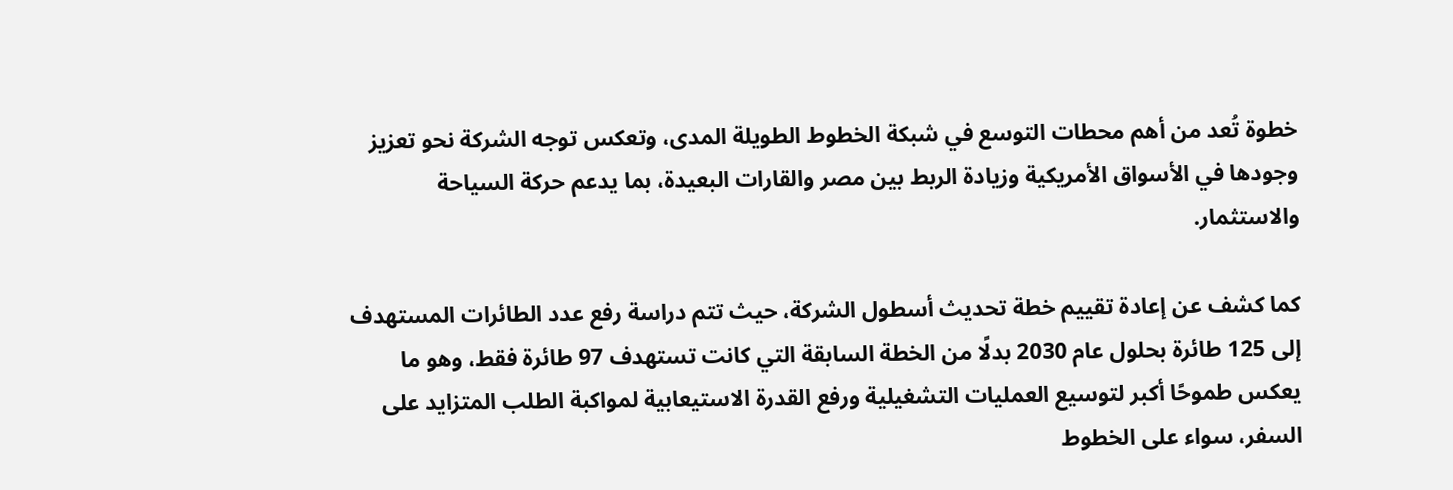خطوة تُعد من أهم محطات التوسع في شبكة الخطوط الطويلة المدى، وتعكس توجه الشركة نحو تعزيز وجودها في الأسواق الأمريكية وزيادة الربط بين مصر والقارات البعيدة، بما يدعم حركة السياحة والاستثمار.

كما كشف عن إعادة تقييم خطة تحديث أسطول الشركة، حيث تتم دراسة رفع عدد الطائرات المستهدف إلى 125 طائرة بحلول عام 2030 بدلًا من الخطة السابقة التي كانت تستهدف 97 طائرة فقط، وهو ما يعكس طموحًا أكبر لتوسيع العمليات التشغيلية ورفع القدرة الاستيعابية لمواكبة الطلب المتزايد على السفر، سواء على الخطوط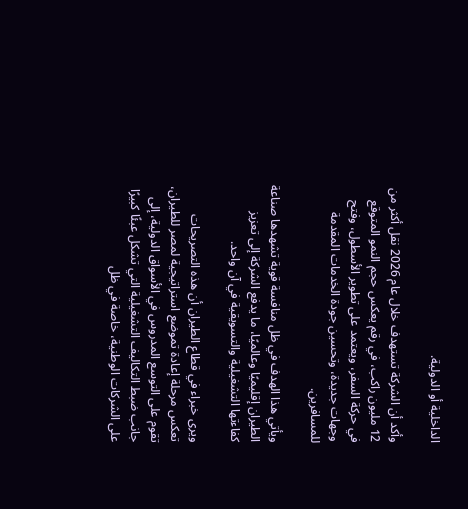الداخلية أو الدولية.

وأكد أن الشركة تستهدف خلال عام 2026 نقل أكثر من 12 مليون راكب، في رقم يعكس حجم النمو المتوقع في حركة السفر، ويعتمد على تطوير الأسطول، وفتح وجهات جديدة، وتحسين جودة الخدمات المقدمة للمسافرين.

ويأتي هذا الهدف في ظل منافسة قوية تشهدها صناعة الطيران إقليميًا وعالميًا، ما يدفع الشركة إلى تعزيز كفاءتها التشغيلية والتسويقية في آن واحد.

ويرى خبراء في قطاع الطيران أن هذه التصريحات تعكس مرحلة إعادة تموضع استراتيجية لمصر للطيران، تقوم على التوسع المدروس في الأسواق الدولية، إلى جانب ضبط التكاليف التشغيلية التي تشكل عبئًا كبيرًا على الشركات الوطنية، خاصة في ظل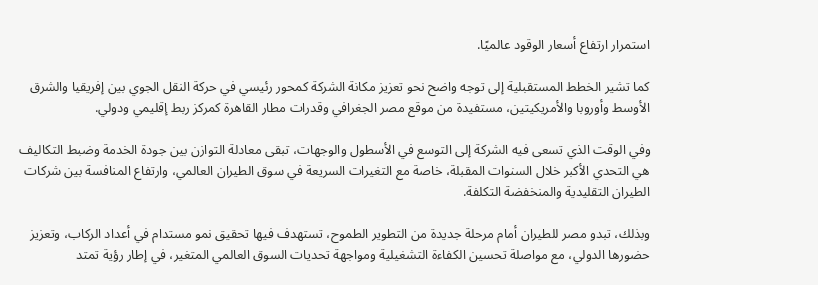استمرار ارتفاع أسعار الوقود عالميًا.

كما تشير الخطط المستقبلية إلى توجه واضح نحو تعزيز مكانة الشركة كمحور رئيسي في حركة النقل الجوي بين إفريقيا والشرق الأوسط وأوروبا والأمريكيتين، مستفيدة من موقع مصر الجغرافي وقدرات مطار القاهرة كمركز ربط إقليمي ودولي.

وفي الوقت الذي تسعى فيه الشركة إلى التوسع في الأسطول والوجهات، تبقى معادلة التوازن بين جودة الخدمة وضبط التكاليف هي التحدي الأكبر خلال السنوات المقبلة، خاصة مع التغيرات السريعة في سوق الطيران العالمي، وارتفاع المنافسة بين شركات الطيران التقليدية والمنخفضة التكلفة.

وبذلك، تبدو مصر للطيران أمام مرحلة جديدة من التطوير الطموح، تستهدف فيها تحقيق نمو مستدام في أعداد الركاب، وتعزيز حضورها الدولي، مع مواصلة تحسين الكفاءة التشغيلية ومواجهة تحديات السوق العالمي المتغير، في إطار رؤية تمتد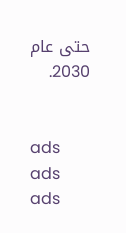حتى عام 2030.


ads
ads
ads